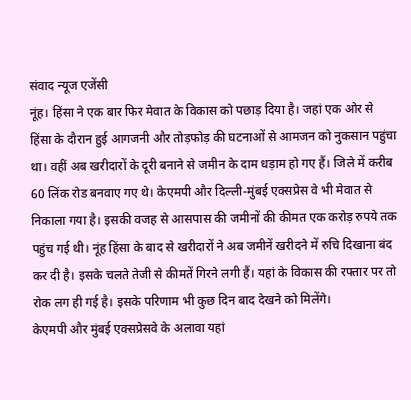संवाद न्यूज एजेंसी
नूंह। हिंसा ने एक बार फिर मेवात के विकास को पछाड़ दिया है। जहां एक ओर से हिंसा के दौरान हुई आगजनी और तोड़फोड़ की घटनाओं से आमजन को नुकसान पहुंचा था। वहीं अब खरीदारों के दूरी बनाने से जमीन के दाम धड़ाम हो गए हैं। जिले में करीब 60 लिंक रोड बनवाए गए थे। केएमपी और दिल्ली-मुंबई एक्सप्रेस वे भी मेवात से निकाला गया है। इसकी वजह से आसपास की जमीनों की कीमत एक करोड़ रुपये तक पहुंच गई थी। नूंह हिंसा के बाद से खरीदारों ने अब जमीनें खरीदने में रुचि दिखाना बंद कर दी है। इसके चलते तेजी से कीमतें गिरने लगी हैं। यहां के विकास की रफ्तार पर तो रोक लग ही गई है। इसके परिणाम भी कुछ दिन बाद देखने को मिलेंगे।
केएमपी और मुंबई एक्सप्रेसवे के अलावा यहां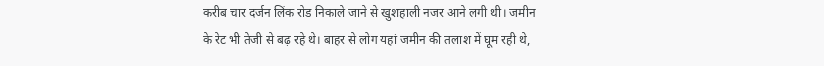करीब चार दर्जन लिंक रोड निकाले जाने से खुशहाली नजर आने लगी थी। जमीन के रेट भी तेजी से बढ़ रहे थे। बाहर से लोग यहां जमीन की तलाश में घूम रही थे,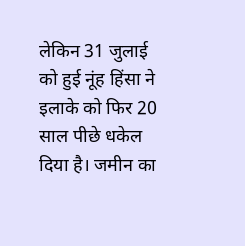लेकिन 31 जुलाई को हुई नूंह हिंसा ने इलाके को फिर 20 साल पीछे धकेल दिया है। जमीन का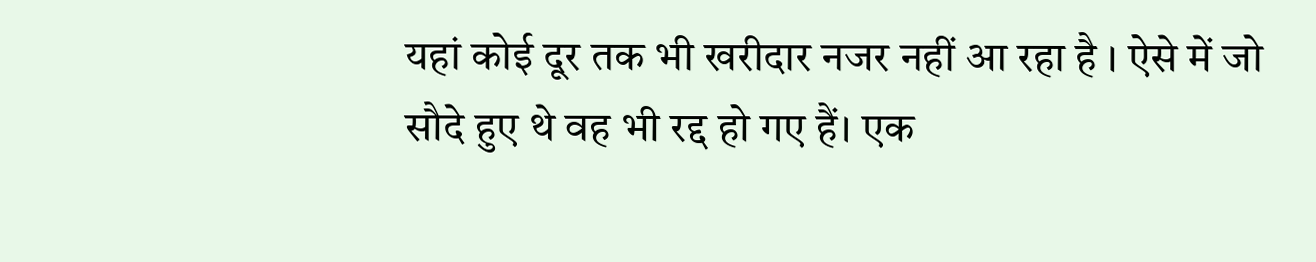यहां कोई दूर तक भी खरीदार नजर नहीं आ रहा है । ऐसे में जो सौदे हुए थे वह भी रद्द हो गए हैं। एक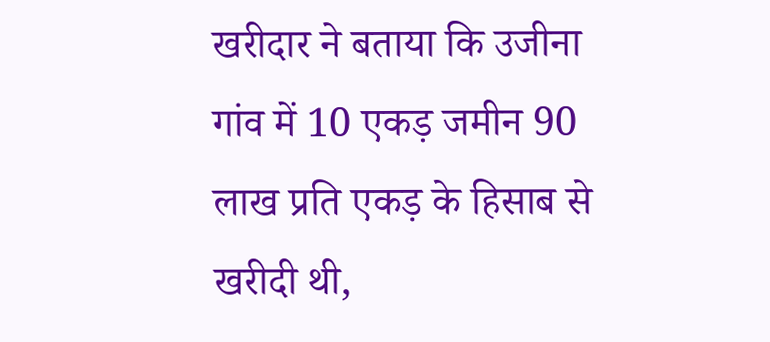खरीदार ने बताया कि उजीना गांव में 10 एकड़ जमीन 90 लाख प्रति एकड़ के हिसाब से खरीदी थी,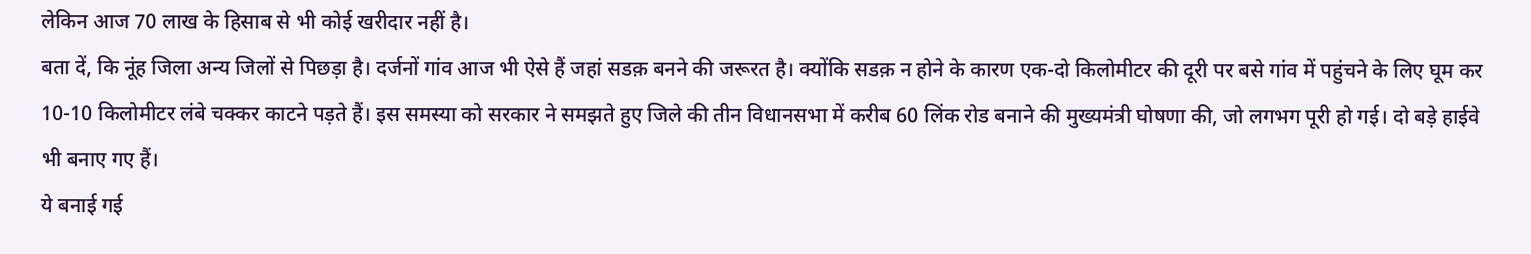लेकिन आज 70 लाख के हिसाब से भी कोई खरीदार नहीं है।
बता दें, कि नूंह जिला अन्य जिलों से पिछड़ा है। दर्जनों गांव आज भी ऐसे हैं जहां सडक़ बनने की जरूरत है। क्योंकि सडक़ न होने के कारण एक-दो किलोमीटर की दूरी पर बसे गांव में पहुंचने के लिए घूम कर 10-10 किलोमीटर लंबे चक्कर काटने पड़ते हैं। इस समस्या को सरकार ने समझते हुए जिले की तीन विधानसभा में करीब 60 लिंक रोड बनाने की मुख्यमंत्री घोषणा की, जो लगभग पूरी हो गई। दो बड़े हाईवे भी बनाए गए हैं।
ये बनाई गई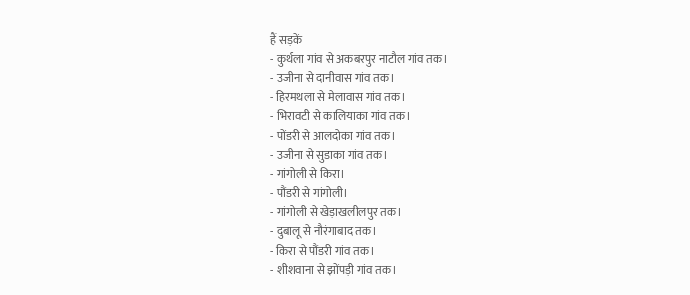हैं सड़कें
- कुर्थला गांव से अकबरपुर नाटौल गांव तक।
- उजीना से दानीवास गांव तक।
- हिरमथला से मेलावास गांव तक।
- भिरावटी से कालियाका गांव तक।
- पोंडरी से आलदोका गांव तक।
- उजीना से सुडाका गांव तक।
- गांगोली से किरा।
- पौंडरी से गांगोली।
- गांगोली से खेड़ाखलीलपुर तक।
- दुबालू से नौरंगाबाद तक।
- किरा से पौंडरी गांव तक।
- शीशवाना से झोंपड़ी गांव तक।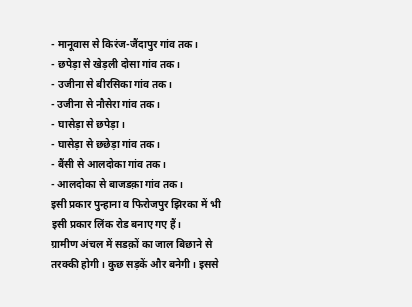- मानूवास से किरंज-जैंदापुर गांव तक।
- छपेड़ा से खेड़ली दोसा गांव तक।
- उजीना से बीरसिका गांव तक।
- उजीना से नौसेरा गांव तक।
- घासेड़ा से छपेड़ा।
- घासेड़ा से छछेड़ा गांव तक।
- बैंसी से आलदोका गांव तक।
- आलदोका से बाजडक़ा गांव तक।
इसी प्रकार पुन्हाना व फिरोजपुर झिरका में भी इसी प्रकार लिंक रोड बनाए गए हैं।
ग्रामीण अंचल में सडक़ों का जाल बिछाने से तरक्की होगी। कुछ सड़कें और बनेगी। इससे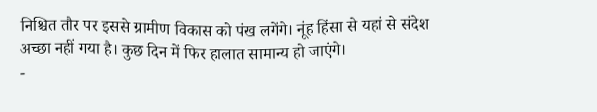निश्चित तौर पर इससे ग्रामीण विकास को पंख लगेंगे। नूंह हिंसा से यहां से संदेश अच्छा नहीं गया है। कुछ दिन में फिर हालात सामान्य हो जाएंगे।
-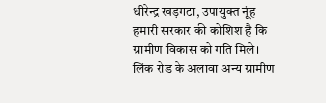धीरेन्द्र खड़गटा, उपायुक्त नूंह
हमारी सरकार की कोशिश है कि ग्रामीण विकास को गति मिले। लिंक रोड के अलावा अन्य ग्रामीण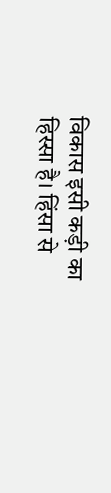विकास इसी कड़ी का हिस्सा है। हिंसा से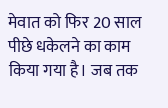मेवात को फिर 20 साल पीछे धकेलने का काम किया गया है। जब तक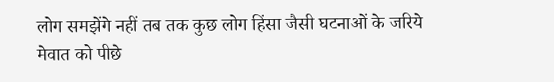लोग समझेंगे नहीं तब तक कुछ लोग हिंसा जैसी घटनाओं के जरिये मेवात को पीछे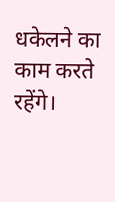धकेलने का काम करते रहेंगे।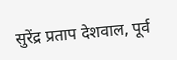सुरेंद्र प्रताप देशवाल, पूर्व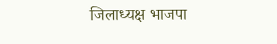जिलाध्यक्ष भाजपा